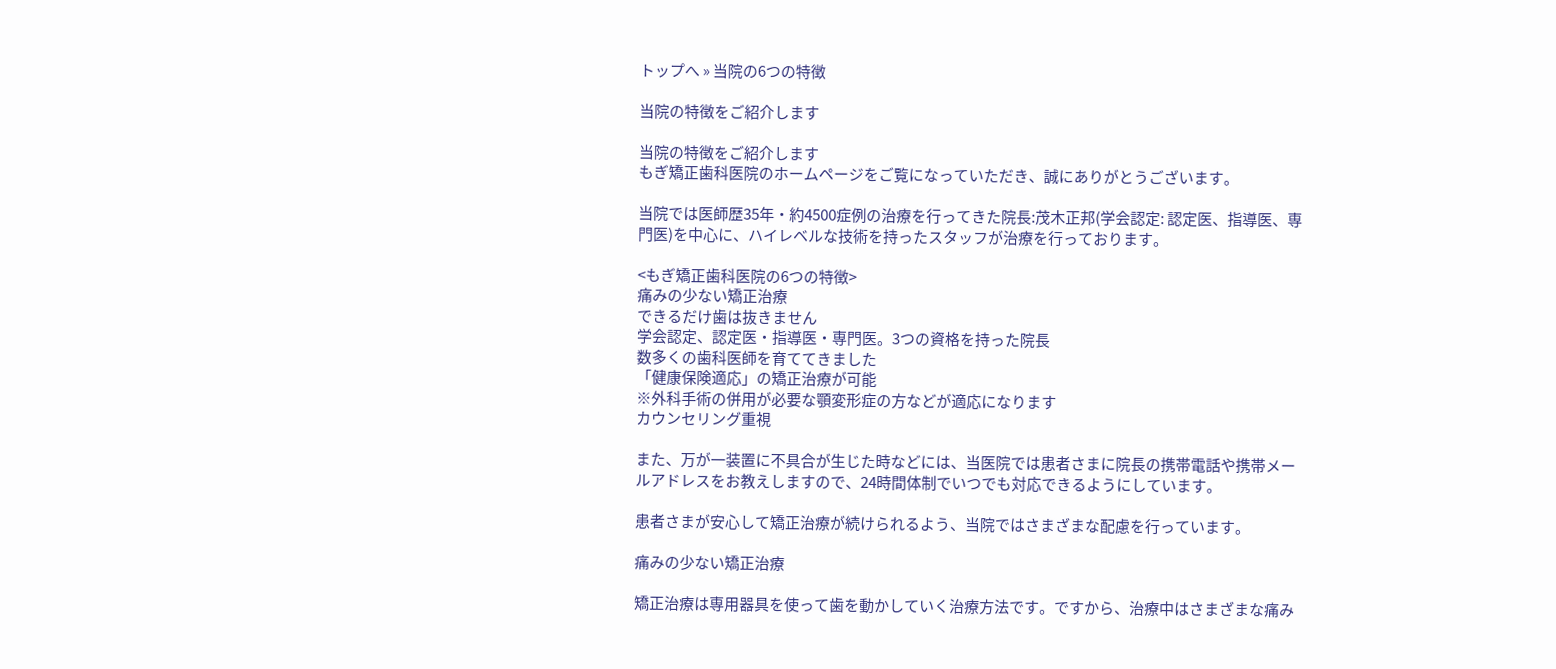トップへ » 当院の6つの特徴

当院の特徴をご紹介します

当院の特徴をご紹介します
もぎ矯正歯科医院のホームページをご覧になっていただき、誠にありがとうございます。

当院では医師歴35年・約4500症例の治療を行ってきた院長:茂木正邦(学会認定: 認定医、指導医、専門医)を中心に、ハイレベルな技術を持ったスタッフが治療を行っております。

<もぎ矯正歯科医院の6つの特徴>
痛みの少ない矯正治療
できるだけ歯は抜きません
学会認定、認定医・指導医・専門医。3つの資格を持った院長
数多くの歯科医師を育ててきました
「健康保険適応」の矯正治療が可能
※外科手術の併用が必要な顎変形症の方などが適応になります
カウンセリング重視

また、万が一装置に不具合が生じた時などには、当医院では患者さまに院長の携帯電話や携帯メールアドレスをお教えしますので、24時間体制でいつでも対応できるようにしています。

患者さまが安心して矯正治療が続けられるよう、当院ではさまざまな配慮を行っています。

痛みの少ない矯正治療

矯正治療は専用器具を使って歯を動かしていく治療方法です。ですから、治療中はさまざまな痛み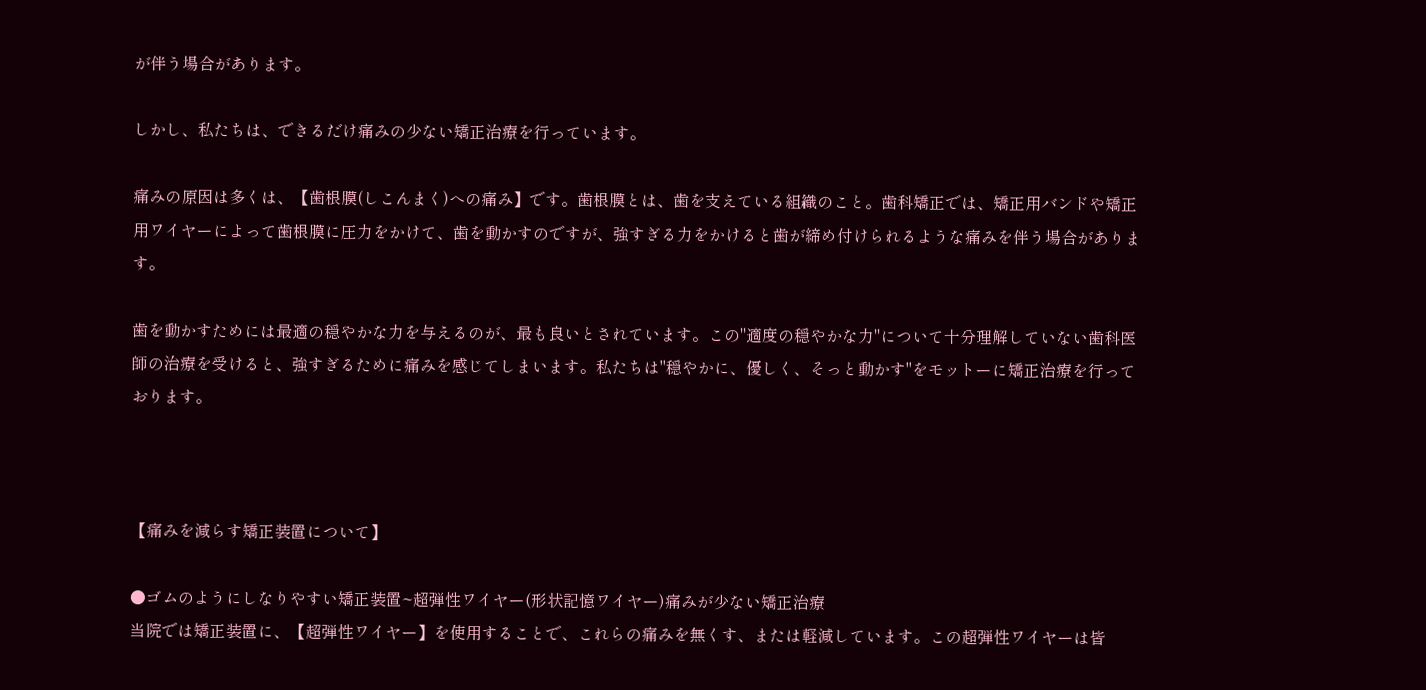が伴う場合があります。

しかし、私たちは、できるだけ痛みの少ない矯正治療を行っています。

痛みの原因は多くは、【歯根膜(しこんまく)への痛み】です。歯根膜とは、歯を支えている組織のこと。歯科矯正では、矯正用バンドや矯正用ワイヤーによって歯根膜に圧力をかけて、歯を動かすのですが、強すぎる力をかけると歯が締め付けられるような痛みを伴う場合があります。

歯を動かすためには最適の穏やかな力を与えるのが、最も良いとされています。この"適度の穏やかな力"について十分理解していない歯科医師の治療を受けると、強すぎるために痛みを感じてしまいます。私たちは"穏やかに、優しく、そっと動かす"をモットーに矯正治療を行っております。



【痛みを減らす矯正装置について】

●ゴムのようにしなりやすい矯正装置~超弾性ワイヤー(形状記憶ワイヤー)痛みが少ない矯正治療
当院では矯正装置に、【超弾性ワイヤー】を使用することで、これらの痛みを無くす、または軽減しています。この超弾性ワイヤーは皆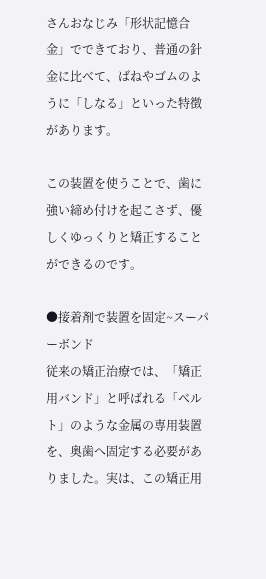さんおなじみ「形状記憶合金」でできており、普通の針金に比べて、ばねやゴムのように「しなる」といった特徴があります。

この装置を使うことで、歯に強い締め付けを起こさず、優しくゆっくりと矯正することができるのです。

●接着剤で装置を固定~スーパーボンド
従来の矯正治療では、「矯正用バンド」と呼ばれる「ベルト」のような金属の専用装置を、奥歯へ固定する必要がありました。実は、この矯正用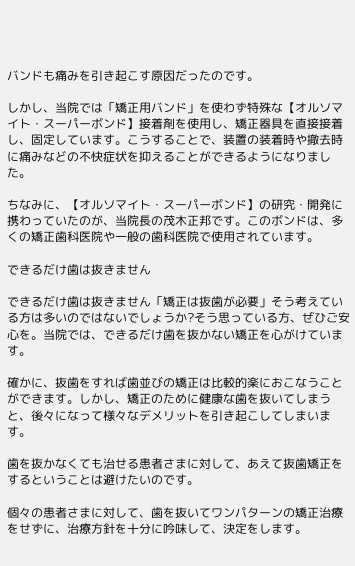バンドも痛みを引き起こす原因だったのです。

しかし、当院では「矯正用バンド」を使わず特殊な【オルソマイト・スーパーボンド】接着剤を使用し、矯正器具を直接接着し、固定しています。こうすることで、装置の装着時や撤去時に痛みなどの不快症状を抑えることができるようになりました。

ちなみに、【オルソマイト・スーパーボンド】の研究・開発に携わっていたのが、当院長の茂木正邦です。このボンドは、多くの矯正歯科医院や一般の歯科医院で使用されています。

できるだけ歯は抜きません

できるだけ歯は抜きません「矯正は抜歯が必要」そう考えている方は多いのではないでしょうか?そう思っている方、ぜひご安心を。当院では、できるだけ歯を抜かない矯正を心がけています。

確かに、抜歯をすれば歯並びの矯正は比較的楽におこなうことができます。しかし、矯正のために健康な歯を抜いてしまうと、後々になって様々なデメリットを引き起こしてしまいます。

歯を抜かなくても治せる患者さまに対して、あえて抜歯矯正をするということは避けたいのです。

個々の患者さまに対して、歯を抜いてワンパターンの矯正治療をせずに、治療方針を十分に吟味して、決定をします。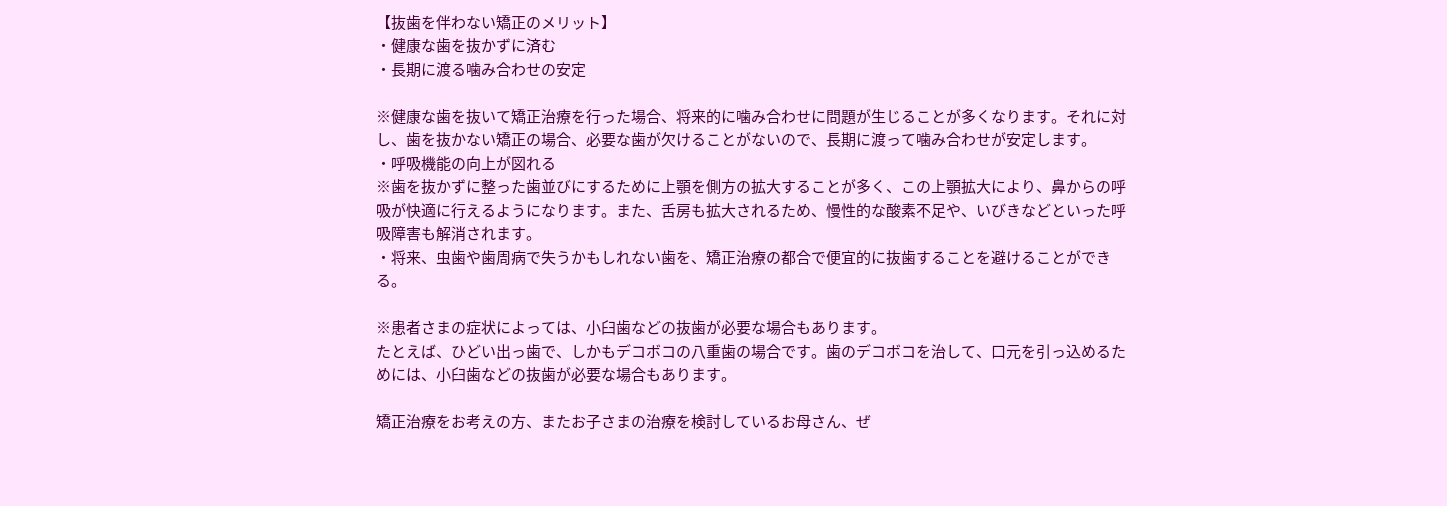【抜歯を伴わない矯正のメリット】
・健康な歯を抜かずに済む
・長期に渡る噛み合わせの安定

※健康な歯を抜いて矯正治療を行った場合、将来的に噛み合わせに問題が生じることが多くなります。それに対し、歯を抜かない矯正の場合、必要な歯が欠けることがないので、長期に渡って噛み合わせが安定します。
・呼吸機能の向上が図れる
※歯を抜かずに整った歯並びにするために上顎を側方の拡大することが多く、この上顎拡大により、鼻からの呼吸が快適に行えるようになります。また、舌房も拡大されるため、慢性的な酸素不足や、いびきなどといった呼吸障害も解消されます。
・将来、虫歯や歯周病で失うかもしれない歯を、矯正治療の都合で便宜的に抜歯することを避けることができる。

※患者さまの症状によっては、小臼歯などの抜歯が必要な場合もあります。
たとえば、ひどい出っ歯で、しかもデコボコの八重歯の場合です。歯のデコボコを治して、口元を引っ込めるためには、小臼歯などの抜歯が必要な場合もあります。

矯正治療をお考えの方、またお子さまの治療を検討しているお母さん、ぜ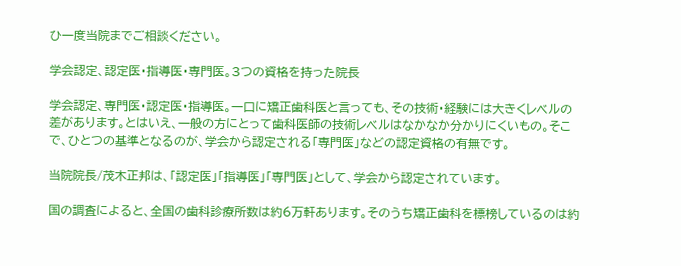ひ一度当院までご相談ください。

学会認定、認定医・指導医・専門医。3つの資格を持った院長

学会認定、専門医・認定医・指導医。一口に矯正歯科医と言っても、その技術・経験には大きくレベルの差があります。とはいえ、一般の方にとって歯科医師の技術レベルはなかなか分かりにくいもの。そこで、ひとつの基準となるのが、学会から認定される「専門医」などの認定資格の有無です。

当院院長/茂木正邦は、「認定医」「指導医」「専門医」として、学会から認定されています。

国の調査によると、全国の歯科診療所数は約6万軒あります。そのうち矯正歯科を標榜しているのは約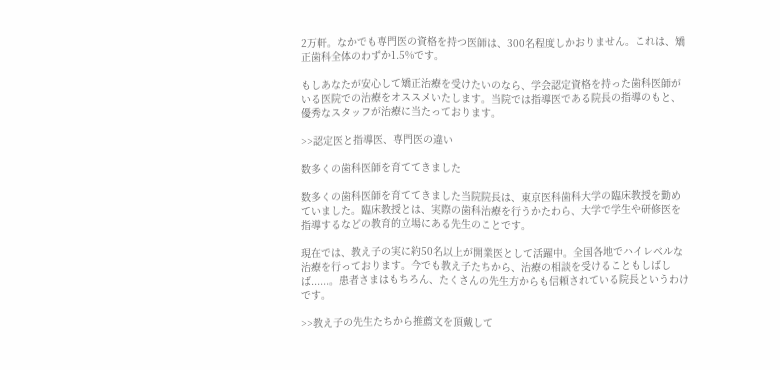2万軒。なかでも専門医の資格を持つ医師は、300名程度しかおりません。これは、矯正歯科全体のわずか1.5%です。

もしあなたが安心して矯正治療を受けたいのなら、学会認定資格を持った歯科医師がいる医院での治療をオススメいたします。当院では指導医である院長の指導のもと、優秀なスタッフが治療に当たっております。

>>認定医と指導医、専門医の違い

数多くの歯科医師を育ててきました

数多くの歯科医師を育ててきました当院院長は、東京医科歯科大学の臨床教授を勤めていました。臨床教授とは、実際の歯科治療を行うかたわら、大学で学生や研修医を指導するなどの教育的立場にある先生のことです。

現在では、教え子の実に約50名以上が開業医として活躍中。全国各地でハイレベルな治療を行っております。今でも教え子たちから、治療の相談を受けることもしばしば......。患者さまはもちろん、たくさんの先生方からも信頼されている院長というわけです。

>>教え子の先生たちから推薦文を頂戴して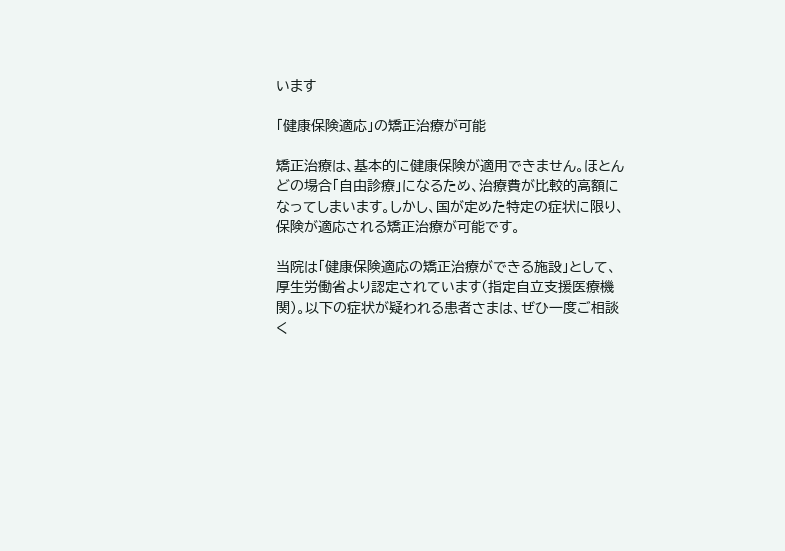います

「健康保険適応」の矯正治療が可能

矯正治療は、基本的に健康保険が適用できません。ほとんどの場合「自由診療」になるため、治療費が比較的高額になってしまいます。しかし、国が定めた特定の症状に限り、保険が適応される矯正治療が可能です。

当院は「健康保険適応の矯正治療ができる施設」として、厚生労働省より認定されています(指定自立支援医療機関)。以下の症状が疑われる患者さまは、ぜひ一度ご相談く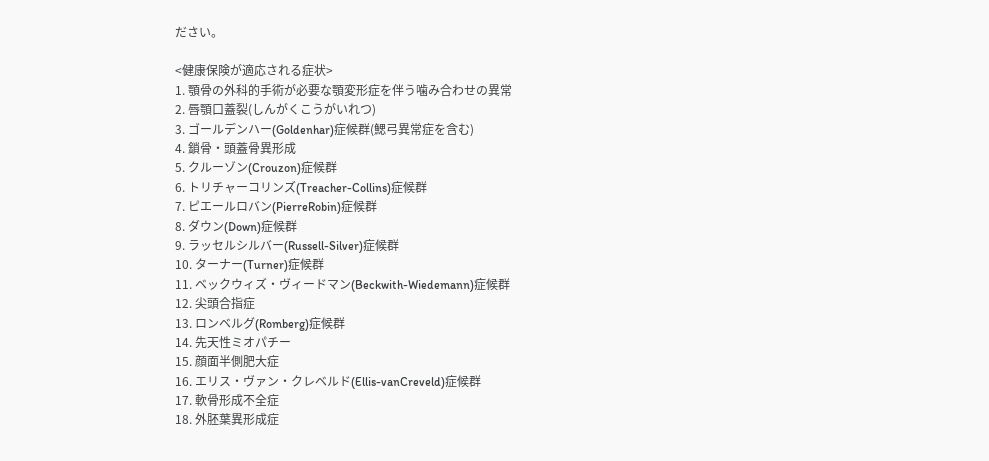ださい。

<健康保険が適応される症状>
1. 顎骨の外科的手術が必要な顎変形症を伴う噛み合わせの異常
2. 唇顎口蓋裂(しんがくこうがいれつ)
3. ゴールデンハー(Goldenhar)症候群(鰓弓異常症を含む)
4. 鎖骨・頭蓋骨異形成
5. クルーゾン(Crouzon)症候群
6. トリチャーコリンズ(Treacher-Collins)症候群
7. ピエールロバン(PierreRobin)症候群
8. ダウン(Down)症候群
9. ラッセルシルバー(Russell-Silver)症候群
10. ターナー(Turner)症候群
11. ベックウィズ・ヴィードマン(Beckwith-Wiedemann)症候群
12. 尖頭合指症
13. ロンベルグ(Romberg)症候群
14. 先天性ミオパチー
15. 顔面半側肥大症
16. エリス・ヴァン・クレベルド(Ellis-vanCreveld)症候群
17. 軟骨形成不全症
18. 外胚葉異形成症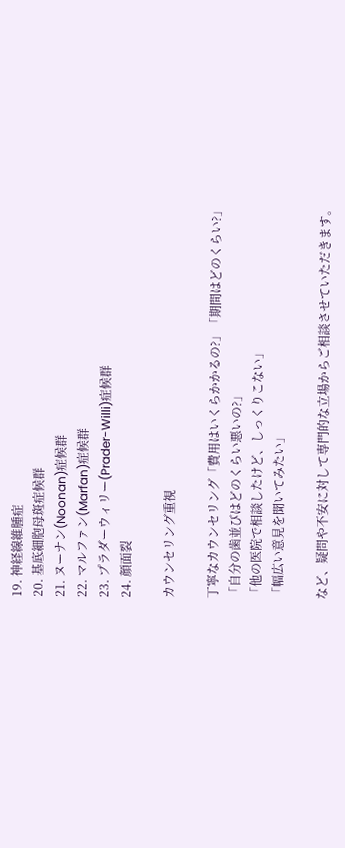19. 神経線維腫症
20. 基底細胞母斑症候群
21. ヌーナン(Noonan)症候群
22. マルファン(Marfan)症候群
23. プラダーウィリー(Prader-Willi)症候群
24. 顔面裂

カウンセリング重視

丁寧なカウンセリング「費用はいくらかかるの?」「期間はどのくらい?」
「自分の歯並びはどのくらい悪いの?」
「他の医院で相談したけど、しっくりこない」
「幅広い意見を聞いてみたい」

など、疑問や不安に対して専門的な立場からご相談させていただきます。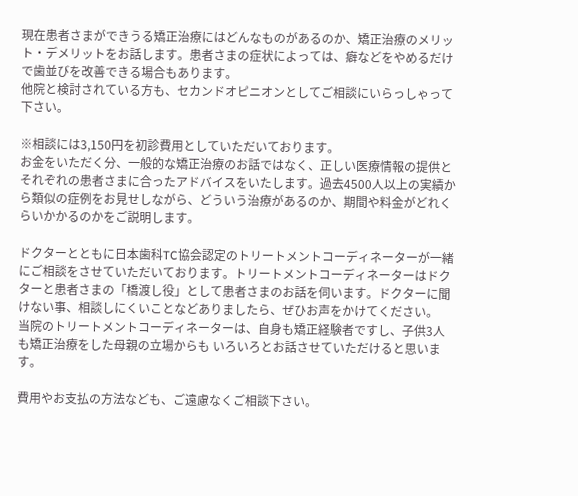現在患者さまができうる矯正治療にはどんなものがあるのか、矯正治療のメリット・デメリットをお話します。患者さまの症状によっては、癖などをやめるだけで歯並びを改善できる場合もあります。
他院と検討されている方も、セカンドオピニオンとしてご相談にいらっしゃって下さい。

※相談には3,150円を初診費用としていただいております。
お金をいただく分、一般的な矯正治療のお話ではなく、正しい医療情報の提供とそれぞれの患者さまに合ったアドバイスをいたします。過去4500人以上の実績から類似の症例をお見せしながら、どういう治療があるのか、期間や料金がどれくらいかかるのかをご説明します。

ドクターとともに日本歯科TC協会認定のトリートメントコーディネーターが一緒にご相談をさせていただいております。トリートメントコーディネーターはドクターと患者さまの「橋渡し役」として患者さまのお話を伺います。ドクターに聞けない事、相談しにくいことなどありましたら、ぜひお声をかけてください。
当院のトリートメントコーディネーターは、自身も矯正経験者ですし、子供3人も矯正治療をした母親の立場からも いろいろとお話させていただけると思います。

費用やお支払の方法なども、ご遠慮なくご相談下さい。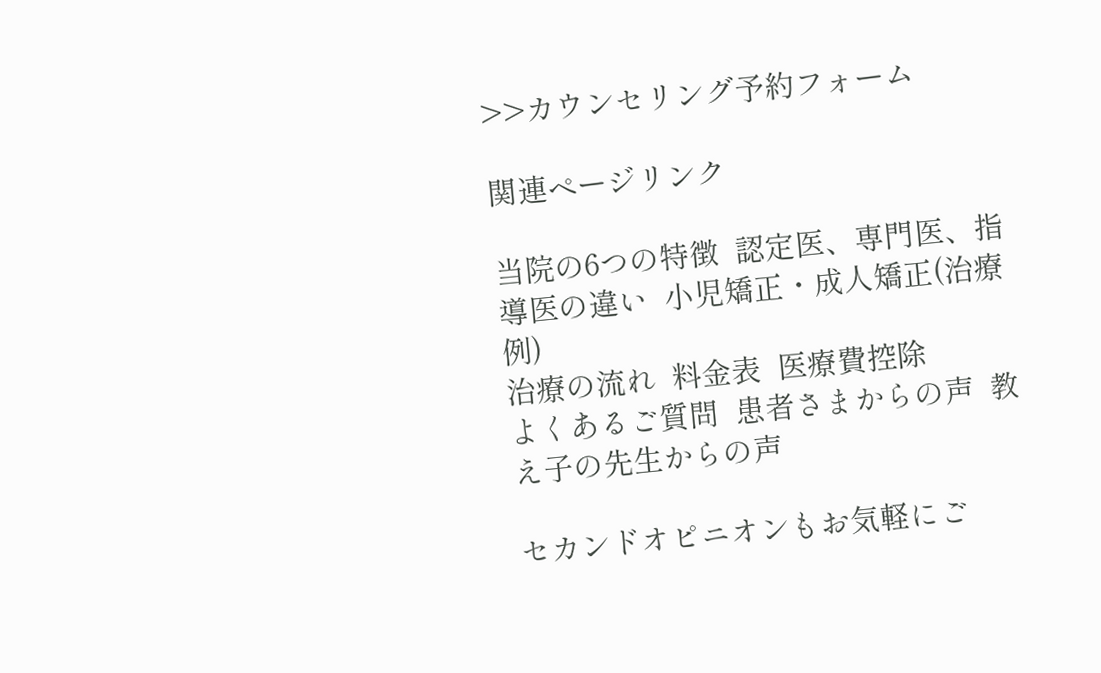>>カウンセリング予約フォーム

関連ページリンク

当院の6つの特徴  認定医、専門医、指導医の違い  小児矯正・成人矯正(治療例)
治療の流れ  料金表  医療費控除
よくあるご質問  患者さまからの声  教え子の先生からの声

セカンドオピニオンもお気軽にご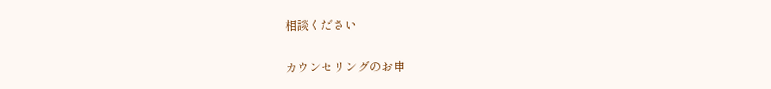相談ください

カウンセリングのお申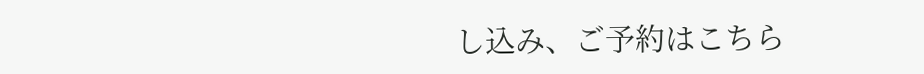し込み、ご予約はこちら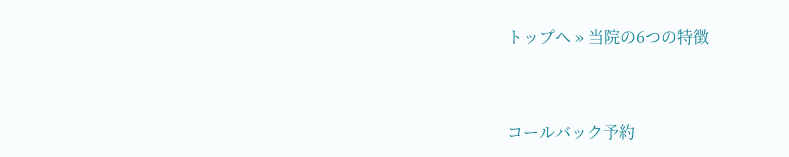トップへ » 当院の6つの特徴


コールバック予約